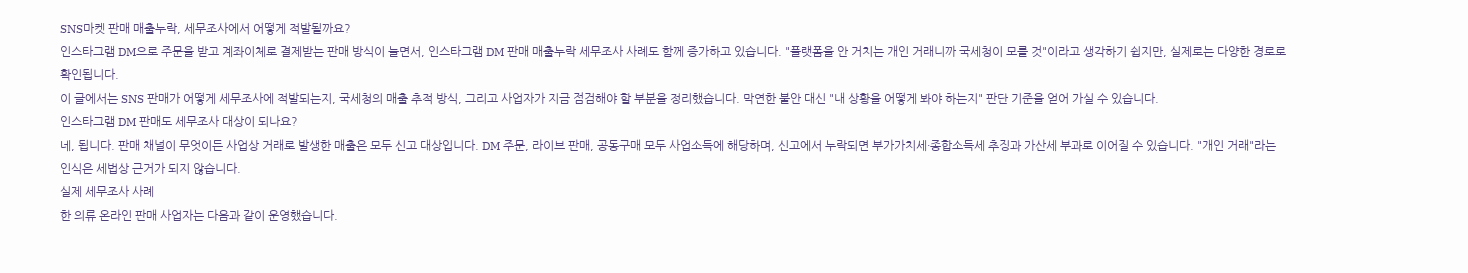SNS마켓 판매 매출누락, 세무조사에서 어떻게 적발될까요?
인스타그램 DM으로 주문을 받고 계좌이체로 결제받는 판매 방식이 늘면서, 인스타그램 DM 판매 매출누락 세무조사 사례도 함께 증가하고 있습니다. "플랫폼을 안 거치는 개인 거래니까 국세청이 모를 것"이라고 생각하기 쉽지만, 실제로는 다양한 경로로 확인됩니다.
이 글에서는 SNS 판매가 어떻게 세무조사에 적발되는지, 국세청의 매출 추적 방식, 그리고 사업자가 지금 점검해야 할 부분을 정리했습니다. 막연한 불안 대신 "내 상황을 어떻게 봐야 하는지" 판단 기준을 얻어 가실 수 있습니다.
인스타그램 DM 판매도 세무조사 대상이 되나요?
네, 됩니다. 판매 채널이 무엇이든 사업상 거래로 발생한 매출은 모두 신고 대상입니다. DM 주문, 라이브 판매, 공동구매 모두 사업소득에 해당하며, 신고에서 누락되면 부가가치세·종합소득세 추징과 가산세 부과로 이어질 수 있습니다. "개인 거래"라는 인식은 세법상 근거가 되지 않습니다.
실제 세무조사 사례
한 의류 온라인 판매 사업자는 다음과 같이 운영했습니다.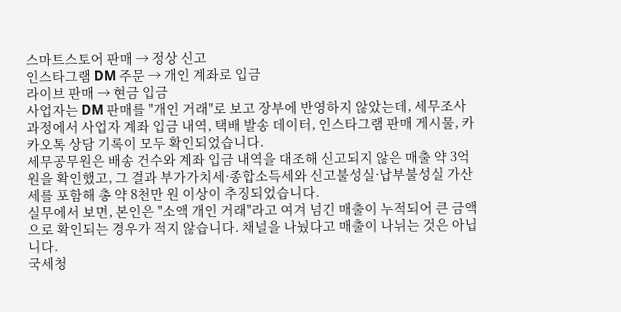스마트스토어 판매 → 정상 신고
인스타그램 DM 주문 → 개인 계좌로 입금
라이브 판매 → 현금 입금
사업자는 DM 판매를 "개인 거래"로 보고 장부에 반영하지 않았는데, 세무조사 과정에서 사업자 계좌 입금 내역, 택배 발송 데이터, 인스타그램 판매 게시물, 카카오톡 상담 기록이 모두 확인되었습니다.
세무공무원은 배송 건수와 계좌 입금 내역을 대조해 신고되지 않은 매출 약 3억 원을 확인했고, 그 결과 부가가치세·종합소득세와 신고불성실·납부불성실 가산세를 포함해 총 약 8천만 원 이상이 추징되었습니다.
실무에서 보면, 본인은 "소액 개인 거래"라고 여겨 넘긴 매출이 누적되어 큰 금액으로 확인되는 경우가 적지 않습니다. 채널을 나눴다고 매출이 나뉘는 것은 아닙니다.
국세청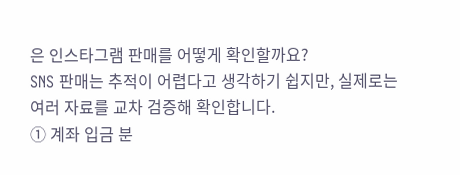은 인스타그램 판매를 어떻게 확인할까요?
SNS 판매는 추적이 어렵다고 생각하기 쉽지만, 실제로는 여러 자료를 교차 검증해 확인합니다.
① 계좌 입금 분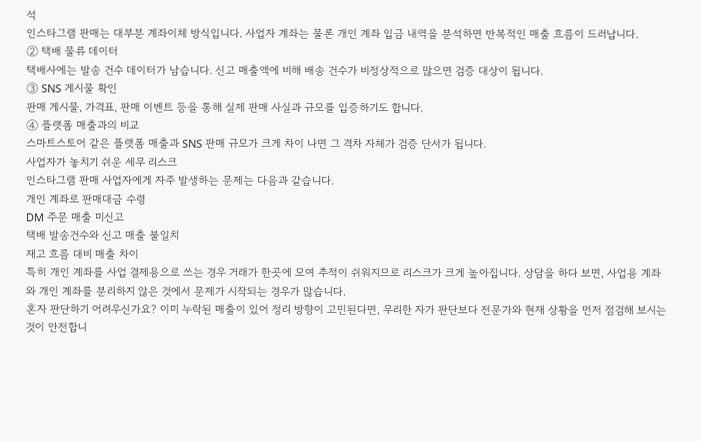석
인스타그램 판매는 대부분 계좌이체 방식입니다. 사업자 계좌는 물론 개인 계좌 입금 내역을 분석하면 반복적인 매출 흐름이 드러납니다.
② 택배 물류 데이터
택배사에는 발송 건수 데이터가 남습니다. 신고 매출액에 비해 배송 건수가 비정상적으로 많으면 검증 대상이 됩니다.
③ SNS 게시물 확인
판매 게시물, 가격표, 판매 이벤트 등을 통해 실제 판매 사실과 규모를 입증하기도 합니다.
④ 플랫폼 매출과의 비교
스마트스토어 같은 플랫폼 매출과 SNS 판매 규모가 크게 차이 나면 그 격차 자체가 검증 단서가 됩니다.
사업자가 놓치기 쉬운 세무 리스크
인스타그램 판매 사업자에게 자주 발생하는 문제는 다음과 같습니다.
개인 계좌로 판매대금 수령
DM 주문 매출 미신고
택배 발송건수와 신고 매출 불일치
재고 흐름 대비 매출 차이
특히 개인 계좌를 사업 결제용으로 쓰는 경우 거래가 한곳에 모여 추적이 쉬워지므로 리스크가 크게 높아집니다. 상담을 하다 보면, 사업용 계좌와 개인 계좌를 분리하지 않은 것에서 문제가 시작되는 경우가 많습니다.
혼자 판단하기 어려우신가요? 이미 누락된 매출이 있어 정리 방향이 고민된다면, 무리한 자가 판단보다 전문가와 현재 상황을 먼저 점검해 보시는 것이 안전합니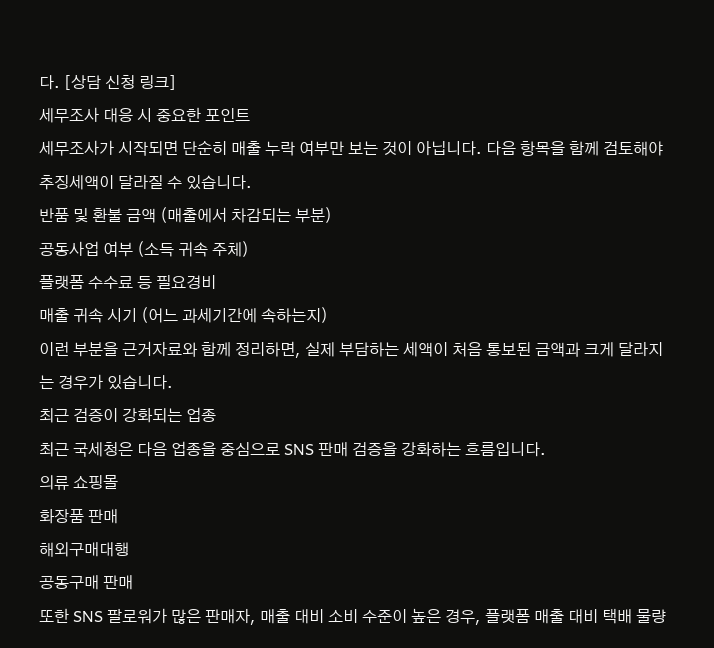다. [상담 신청 링크]
세무조사 대응 시 중요한 포인트
세무조사가 시작되면 단순히 매출 누락 여부만 보는 것이 아닙니다. 다음 항목을 함께 검토해야 추징세액이 달라질 수 있습니다.
반품 및 환불 금액 (매출에서 차감되는 부분)
공동사업 여부 (소득 귀속 주체)
플랫폼 수수료 등 필요경비
매출 귀속 시기 (어느 과세기간에 속하는지)
이런 부분을 근거자료와 함께 정리하면, 실제 부담하는 세액이 처음 통보된 금액과 크게 달라지는 경우가 있습니다.
최근 검증이 강화되는 업종
최근 국세청은 다음 업종을 중심으로 SNS 판매 검증을 강화하는 흐름입니다.
의류 쇼핑몰
화장품 판매
해외구매대행
공동구매 판매
또한 SNS 팔로워가 많은 판매자, 매출 대비 소비 수준이 높은 경우, 플랫폼 매출 대비 택배 물량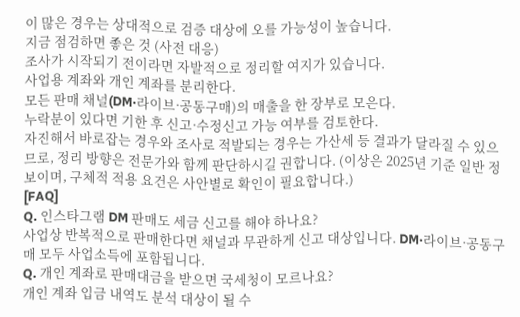이 많은 경우는 상대적으로 검증 대상에 오를 가능성이 높습니다.
지금 점검하면 좋은 것 (사전 대응)
조사가 시작되기 전이라면 자발적으로 정리할 여지가 있습니다.
사업용 계좌와 개인 계좌를 분리한다.
모든 판매 채널(DM·라이브·공동구매)의 매출을 한 장부로 모은다.
누락분이 있다면 기한 후 신고·수정신고 가능 여부를 검토한다.
자진해서 바로잡는 경우와 조사로 적발되는 경우는 가산세 등 결과가 달라질 수 있으므로, 정리 방향은 전문가와 함께 판단하시길 권합니다. (이상은 2025년 기준 일반 정보이며, 구체적 적용 요건은 사안별로 확인이 필요합니다.)
[FAQ]
Q. 인스타그램 DM 판매도 세금 신고를 해야 하나요?
사업상 반복적으로 판매한다면 채널과 무관하게 신고 대상입니다. DM·라이브·공동구매 모두 사업소득에 포함됩니다.
Q. 개인 계좌로 판매대금을 받으면 국세청이 모르나요?
개인 계좌 입금 내역도 분석 대상이 될 수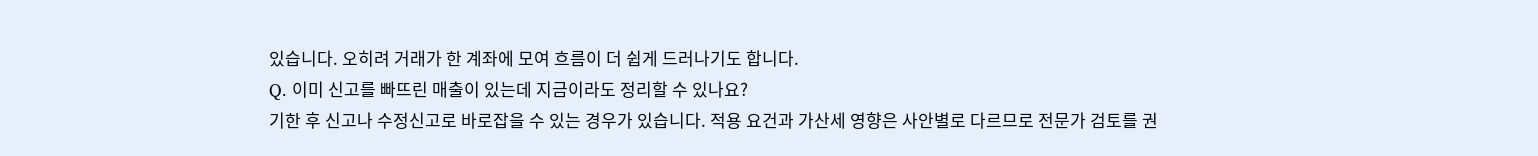있습니다. 오히려 거래가 한 계좌에 모여 흐름이 더 쉽게 드러나기도 합니다.
Q. 이미 신고를 빠뜨린 매출이 있는데 지금이라도 정리할 수 있나요?
기한 후 신고나 수정신고로 바로잡을 수 있는 경우가 있습니다. 적용 요건과 가산세 영향은 사안별로 다르므로 전문가 검토를 권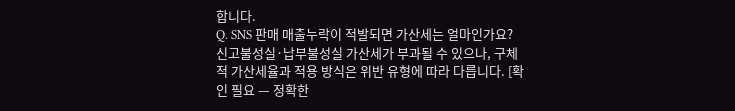합니다.
Q. SNS 판매 매출누락이 적발되면 가산세는 얼마인가요?
신고불성실·납부불성실 가산세가 부과될 수 있으나, 구체적 가산세율과 적용 방식은 위반 유형에 따라 다릅니다. [확인 필요 — 정확한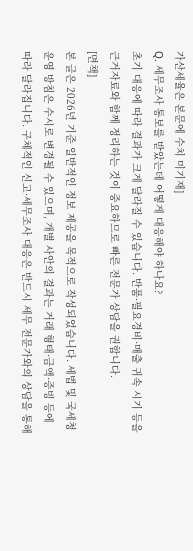가산세율은 본문에 수치 미기재]
Q. 세무조사 통보를 받았는데 어떻게 대응해야 하나요?
초기 대응에 따라 결과가 크게 달라질 수 있습니다. 반품·필요경비·매출 귀속 시기 등을 근거자료와 함께 정리하는 것이 중요하므로 빠른 전문가 상담을 권합니다.
[면책]
본 글은 2026년 기준 일반적인 정보 제공을 목적으로 작성되었습니다. 세법 및 국세청 운영 방침은 수시로 변경될 수 있으며, 개별 사안의 결과는 거래 형태·금액·증빙 등에 따라 달라집니다. 구체적인 신고·세무조사 대응은 반드시 세무 전문가와의 상담을 통해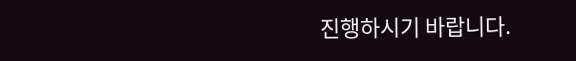진행하시기 바랍니다.